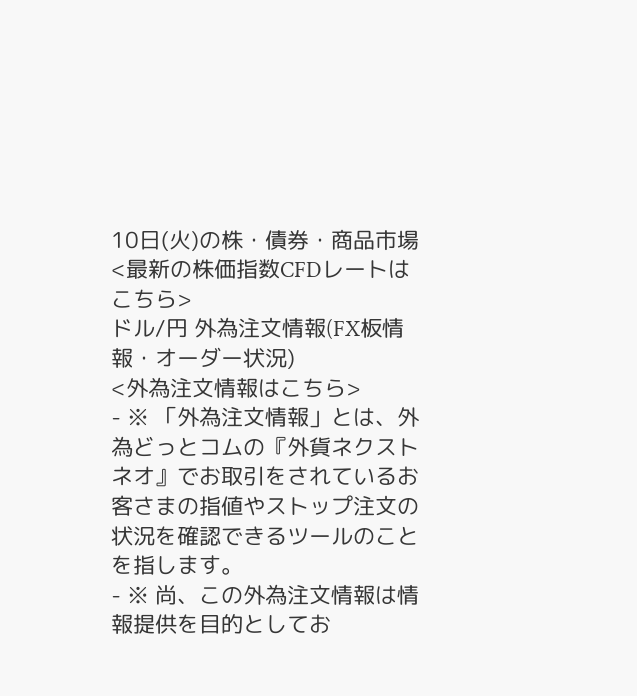10日(火)の株・債券・商品市場
<最新の株価指数CFDレートはこちら>
ドル/円 外為注文情報(FX板情報・オーダー状況)
<外為注文情報はこちら>
- ※ 「外為注文情報」とは、外為どっとコムの『外貨ネクストネオ』でお取引をされているお客さまの指値やストップ注文の状況を確認できるツールのことを指します。
- ※ 尚、この外為注文情報は情報提供を目的としてお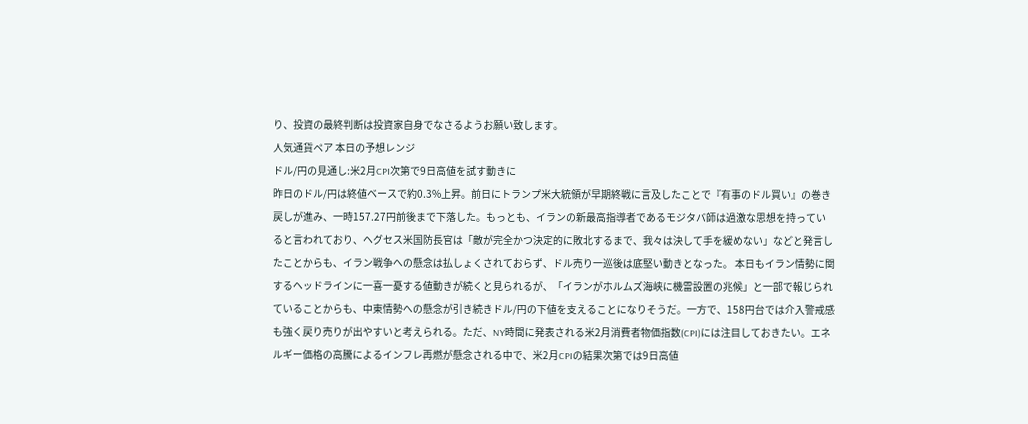り、投資の最終判断は投資家自身でなさるようお願い致します。
人気通貨ペア 本日の予想レンジ
ドル/円の見通し:米2月CPI次第で9日高値を試す動きに
昨日のドル/円は終値ベースで約0.3%上昇。前日にトランプ米大統領が早期終戦に言及したことで『有事のドル買い』の巻き戻しが進み、一時157.27円前後まで下落した。もっとも、イランの新最高指導者であるモジタバ師は過激な思想を持っていると言われており、ヘグセス米国防長官は「敵が完全かつ決定的に敗北するまで、我々は決して手を緩めない」などと発言したことからも、イラン戦争への懸念は払しょくされておらず、ドル売り一巡後は底堅い動きとなった。 本日もイラン情勢に関するヘッドラインに一喜一憂する値動きが続くと見られるが、「イランがホルムズ海峡に機雷設置の兆候」と一部で報じられていることからも、中東情勢への懸念が引き続きドル/円の下値を支えることになりそうだ。一方で、158円台では介入警戒感も強く戻り売りが出やすいと考えられる。ただ、NY時間に発表される米2月消費者物価指数(CPI)には注目しておきたい。エネルギー価格の高騰によるインフレ再燃が懸念される中で、米2月CPIの結果次第では9日高値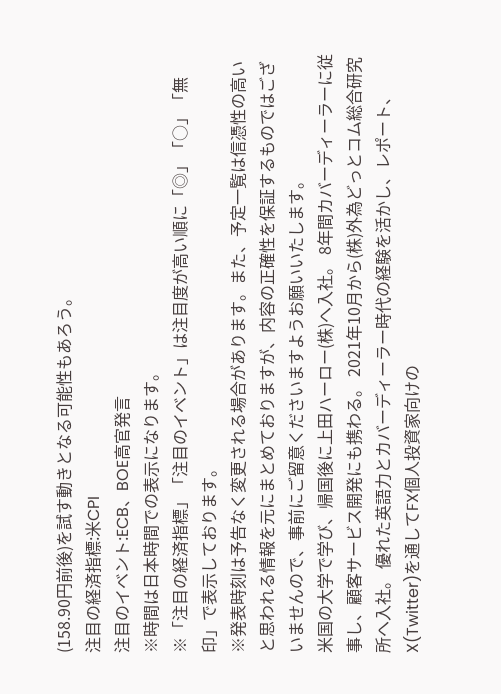(158.90円前後)を試す動きとなる可能性もあろう。
注目の経済指標:米CPI
注目のイベント:ECB、BOE高官発言
※時間は日本時間での表示になります。
※「注目の経済指標」「注目のイベント」は注目度が高い順に「◎」「○」「無印」で表示しております。
※発表時刻は予告なく変更される場合があります。また、予定一覧は信憑性の高いと思われる情報を元にまとめておりますが、内容の正確性を保証するものではございませんので、事前にご留意くださいますようお願いいたします。
米国の大学で学び、帰国後に上田ハーロー(株)へ入社。 8年間カバーディーラーに従事し、顧客サービス開発にも携わる。 2021年10月から(株)外為どっとコム総合研究所へ入社。 優れた英語力とカバーディーラー時代の経験を活かし、レポート、X(Twitter)を通してFX個人投資家向けの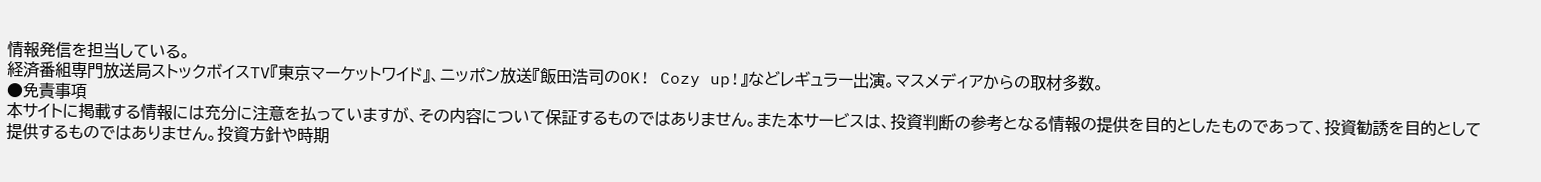情報発信を担当している。
経済番組専門放送局ストックボイスTV『東京マーケットワイド』、ニッポン放送『飯田浩司のOK! Cozy up!』などレギュラー出演。マスメディアからの取材多数。
●免責事項
本サイトに掲載する情報には充分に注意を払っていますが、その内容について保証するものではありません。また本サービスは、投資判断の参考となる情報の提供を目的としたものであって、投資勧誘を目的として提供するものではありません。投資方針や時期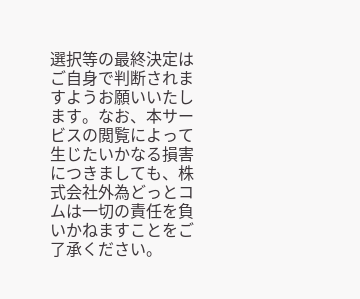選択等の最終決定はご自身で判断されますようお願いいたします。なお、本サービスの閲覧によって生じたいかなる損害につきましても、株式会社外為どっとコムは一切の責任を負いかねますことをご了承ください。